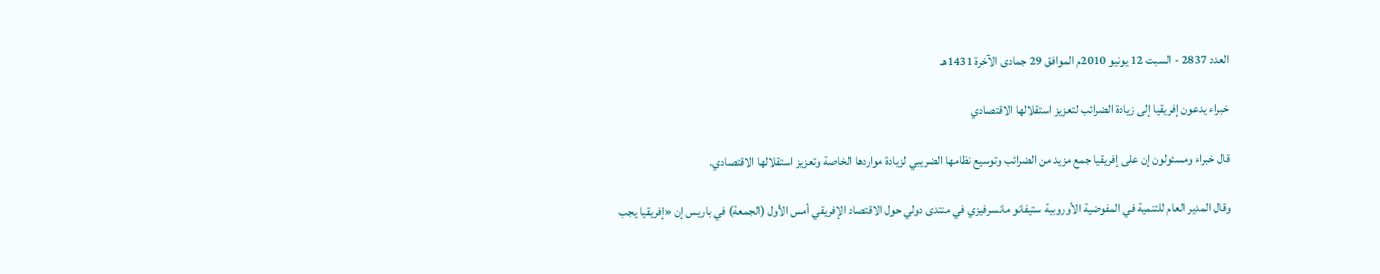العدد 2837 - السبت 12 يونيو 2010م الموافق 29 جمادى الآخرة 1431هـ

خبراء يدعون إفريقيا إلى زيادة الضرائب لتعزيز استقلالها الاقتصادي

قال خبراء ومسئولون إن على إفريقيا جمع مزيد من الضرائب وتوسيع نظامها الضريبي لزيادة مواردها الخاصة وتعزيز استقلالها الاقتصادي.

وقال المدير العام للتنمية في المفوضية الأوروبية ستيفانو مانسرفيزي في منتدى دولي حول الاقتصاد الإفريقي أمس الأول (الجمعة) في باريس إن «إفريقيا يجب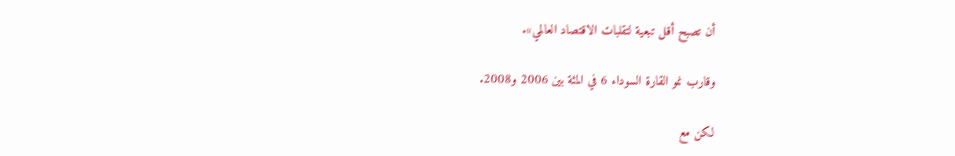أن تصبح أقل تبعية لتقلبات الاقتصاد العالمي».

وقارب نمو القارة السوداء 6 في المئة بين 2006 و2008.

لكن مع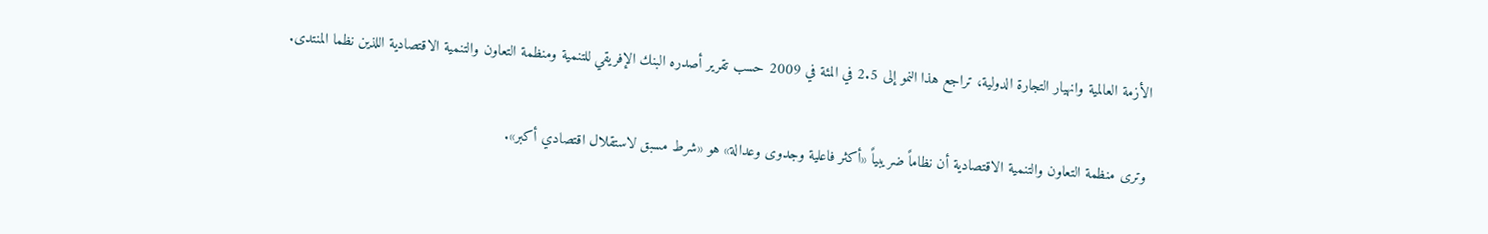الأزمة العالمية وانهيار التجارة الدولية، تراجع هذا النمو إلى 2.5 في المئة في 2009 حسب تقرير أصدره البنك الإفريقي للتنمية ومنظمة التعاون والتنمية الاقتصادية اللذين نظما المنتدى.

وترى منظمة التعاون والتنمية الاقتصادية أن نظاماً ضريبياً «أكثر فاعلية وجدوى وعدالة» هو «شرط مسبق لاستقلال اقتصادي أكبر».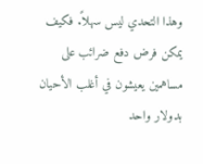وهذا التحدي ليس سهلاً. فكيف يمكن فرض دفع ضرائب على مساهمين يعيشون في أغلب الأحيان بدولار واحد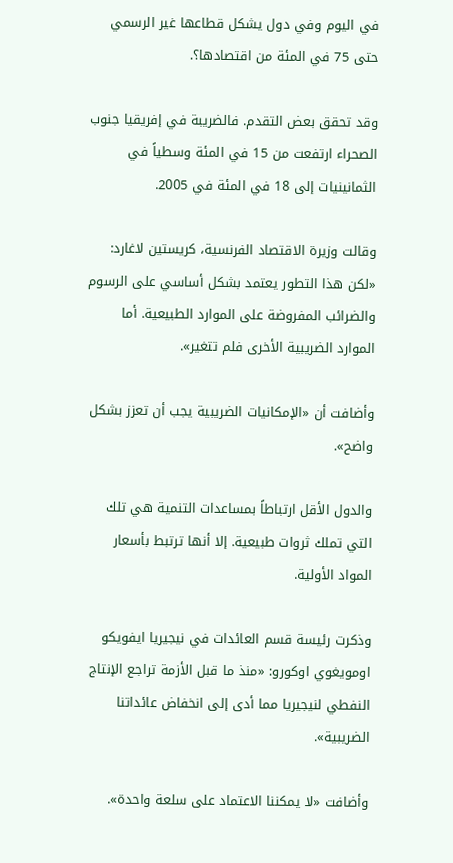في اليوم وفي دول يشكل قطاعها غير الرسمي حتى 75 في المئة من اقتصادها؟.

وقد تحقق بعض التقدم. فالضريبة في إفريقيا جنوب الصحراء ارتفعت من 15 في المئة وسطياً في الثمانينيات إلى 18 في المئة في 2005.

وقالت وزيرة الاقتصاد الفرنسية، كريستين لاغارد: «لكن هذا التطور يعتمد بشكل أساسي على الرسوم والضرائب المفروضة على الموارد الطبيعية. أما الموارد الضريبية الأخرى فلم تتغير».

وأضافت أن «الإمكانيات الضريبية يجب أن تعزز بشكل واضح».

والدول الأقل ارتباطاً بمساعدات التنمية هي تلك التي تملك ثروات طبيعية. إلا أنها ترتبط بأسعار المواد الأولية.

وذكرت رئيسة قسم العائدات في نيجيريا ايفويكو اومويغوي اوكورو: «منذ ما قبل الأزمة تراجع الإنتاج النفطي لنيجيريا مما أدى إلى انخفاض عائداتنا الضريبية».

وأضافت «لا يمكننا الاعتماد على سلعة واحدة».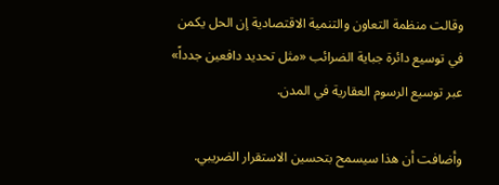وقالت منظمة التعاون والتنمية الاقتصادية إن الحل يكمن في توسيع دائرة جباية الضرائب «مثل تحديد دافعين جدداً» عبر توسيع الرسوم العقارية في المدن.

وأضافت أن هذا سيسمح بتحسين الاستقرار الضريبي.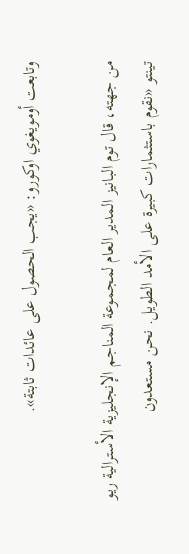وتابعت أومويغوي اوكورو: «يجب الحصول على عائدات ثابتة».

من جهته، قال توم البانيز المدير العام لمجموعة المناجم الإنجليزية الأسترالية ريو تينتو «نقوم باستثمارات كبيرة على الأمد الطويل. نحن مستعدون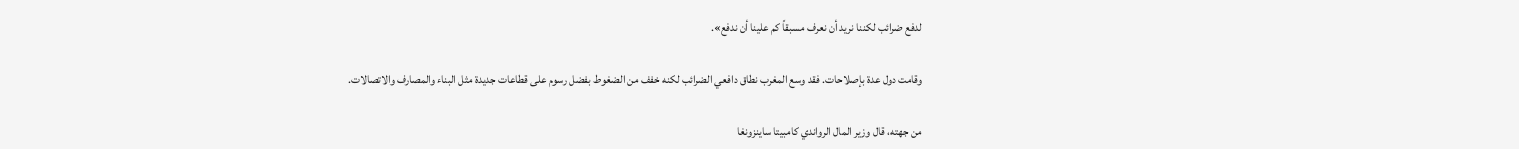لدفع ضرائب لكننا نريد أن نعرف مسبقاً كم علينا أن ندفع».

وقامت دول عدة بإصلاحات. فقد وسع المغرب نطاق دافعي الضرائب لكنه خفف من الضغوط بفضل رسوم على قطاعات جديدة مثل البناء والمصارف والاتصالات.

من جهته، قال وزير المال الرواندي كامبيتا ساينزونغا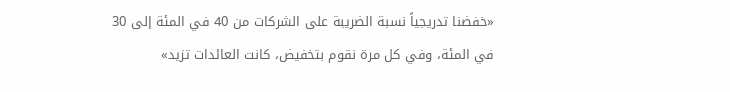«خفضنا تدريجياً نسبة الضريبة على الشركات من 40 في المئة إلى 30 في المئة، وفي كل مرة نقوم بتخفيض، كانت العائدات تزيد»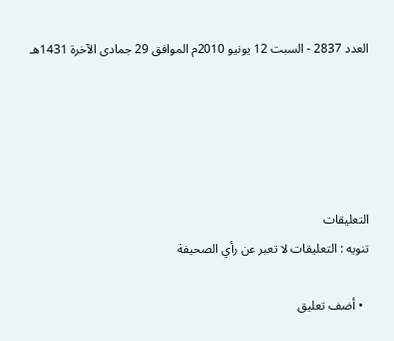العدد 2837 - السبت 12 يونيو 2010م الموافق 29 جمادى الآخرة 1431هـ





التعليقات
تنويه : التعليقات لا تعبر عن رأي الصحيفة

  • أضف تعليق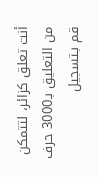أنت تعلق كزائر، لتتمكن من التعليق بـ3000 حرف قم بـتسجيل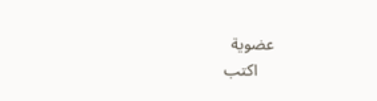عضوية
    اكتب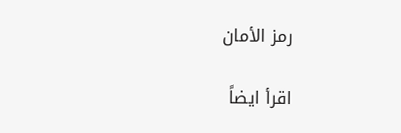رمز الأمان

اقرأ ايضاً